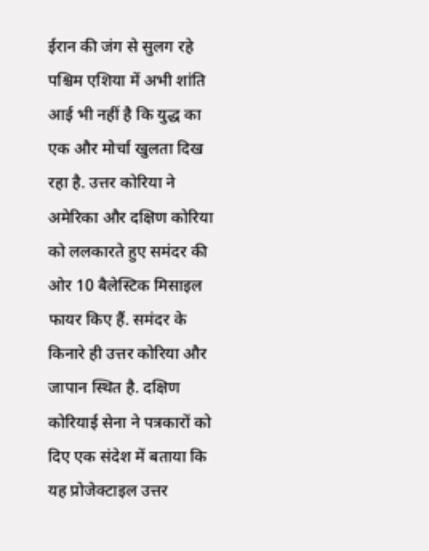ईरान की जंग से सुलग रहे पश्चिम एशिया में अभी शांति आई भी नहीं है कि युद्ध का एक और मोर्चा खुलता दिख रहा है. उत्तर कोरिया ने अमेरिका और दक्षिण कोरिया को ललकारते हुए समंदर की ओर 10 बैलेस्टिक मिसाइल फायर किए हैं. समंदर के किनारे ही उत्तर कोरिया और जापान स्थित है. दक्षिण कोरियाई सेना ने पत्रकारों को दिए एक संदेश में बताया कि यह प्रोजेक्टाइल उत्तर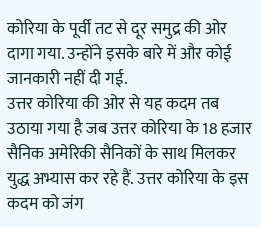कोरिया के पूर्वी तट से दूर समुद्र की ओर दागा गया. उन्होंने इसके बारे में और कोई जानकारी नहीं दी गई.
उत्तर कोरिया की ओर से यह कदम तब उठाया गया है जब उत्तर कोरिया के 18 हजार सैनिक अमेरिकी सैनिकों के साथ मिलकर युद्ध अभ्यास कर रहे हैं. उत्तर कोरिया के इस कदम को जंग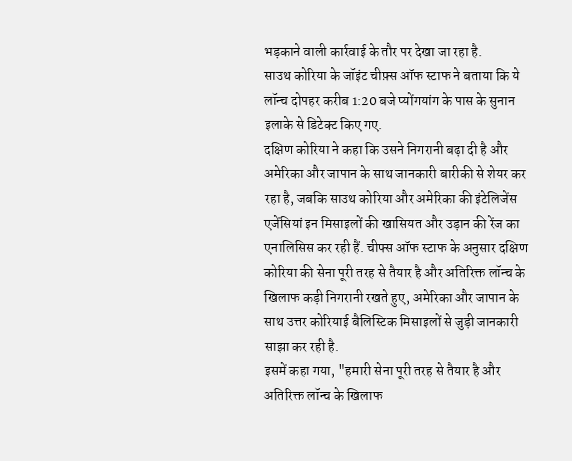भड़काने वाली कार्रवाई के तौर पर देखा जा रहा है.
साउथ कोरिया के जॉइंट चीफ़्स ऑफ स्टाफ ने बताया कि ये लॉन्च दोपहर करीब 1:20 बजे प्योंगयांग के पास के सुनान इलाके से डिटेक्ट किए गए.
दक्षिण कोरिया ने कहा कि उसने निगरानी बढ़ा दी है और अमेरिका और जापान के साथ जानकारी बारीकी से शेयर कर रहा है, जबकि साउथ कोरिया और अमेरिका की इंटेलिजेंस एजेंसियां इन मिसाइलों की खासियत और उड़ान की रेंज का एनालिसिस कर रही हैं. चीफ्स ऑफ स्टाफ के अनुसार दक्षिण कोरिया की सेना पूरी तरह से तैयार है और अतिरिक्त लॉन्च के खिलाफ कड़ी निगरानी रखते हुए, अमेरिका और जापान के साथ उत्तर कोरियाई बैलिस्टिक मिसाइलों से जुड़ी जानकारी साझा कर रही है.
इसमें कहा गया, "हमारी सेना पूरी तरह से तैयार है और अतिरिक्त लॉन्च के खिलाफ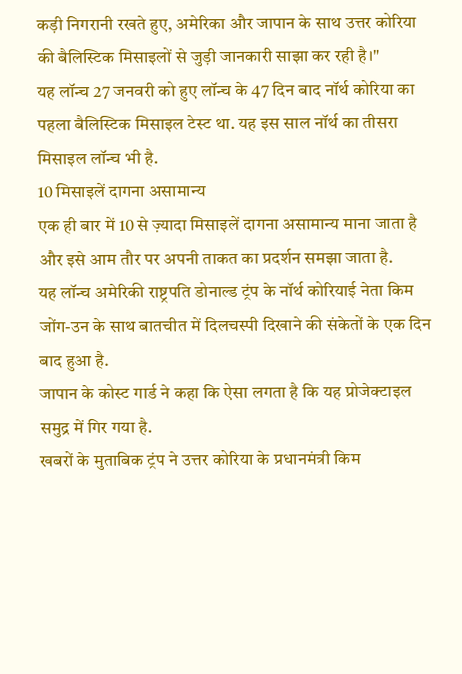कड़ी निगरानी रखते हुए, अमेरिका और जापान के साथ उत्तर कोरिया की बैलिस्टिक मिसाइलों से जुड़ी जानकारी साझा कर रही है।"
यह लॉन्च 27 जनवरी को हुए लॉन्च के 47 दिन बाद नॉर्थ कोरिया का पहला बैलिस्टिक मिसाइल टेस्ट था. यह इस साल नॉर्थ का तीसरा मिसाइल लॉन्च भी है.
10 मिसाइलें दागना असामान्य
एक ही बार में 10 से ज़्यादा मिसाइलें दागना असामान्य माना जाता है और इसे आम तौर पर अपनी ताकत का प्रदर्शन समझा जाता है.
यह लॉन्च अमेरिकी राष्ट्रपति डोनाल्ड ट्रंप के नॉर्थ कोरियाई नेता किम जोंग-उन के साथ बातचीत में दिलचस्पी दिखाने की संकेतों के एक दिन बाद हुआ है.
जापान के कोस्ट गार्ड ने कहा कि ऐसा लगता है कि यह प्रोजेक्टाइल समुद्र में गिर गया है.
खबरों के मुताबिक ट्रंप ने उत्तर कोरिया के प्रधानमंत्री किम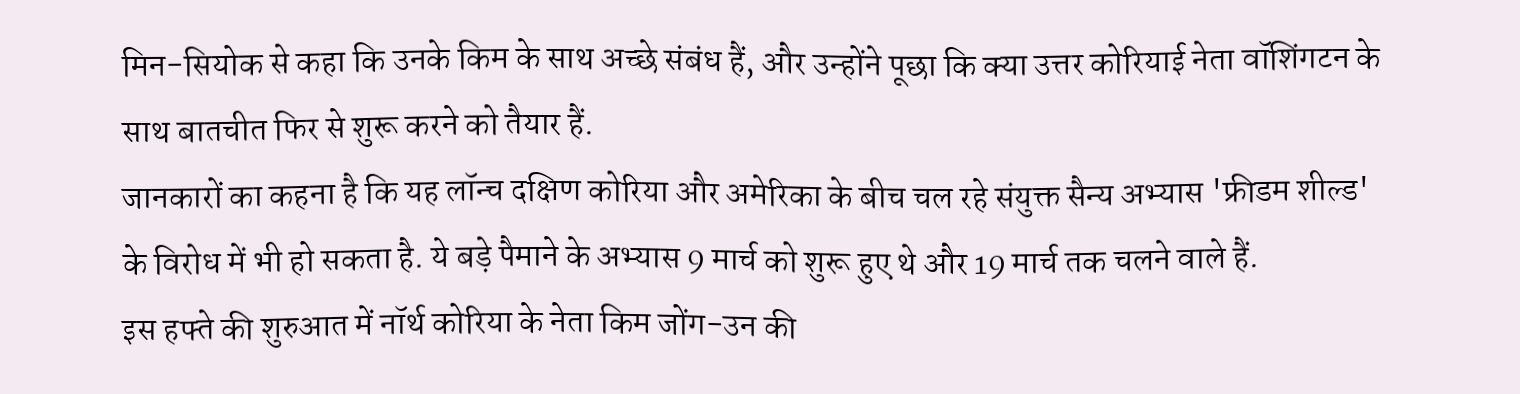मिन-सियोक से कहा कि उनके किम के साथ अच्छे संबंध हैं, और उन्होंने पूछा कि क्या उत्तर कोरियाई नेता वॉशिंगटन के साथ बातचीत फिर से शुरू करने को तैयार हैं.
जानकारों का कहना है कि यह लॉन्च दक्षिण कोरिया और अमेरिका के बीच चल रहे संयुक्त सैन्य अभ्यास 'फ्रीडम शील्ड' के विरोध में भी हो सकता है. ये बड़े पैमाने के अभ्यास 9 मार्च को शुरू हुए थे और 19 मार्च तक चलने वाले हैं.
इस हफ्ते की शुरुआत में नॉर्थ कोरिया के नेता किम जोंग-उन की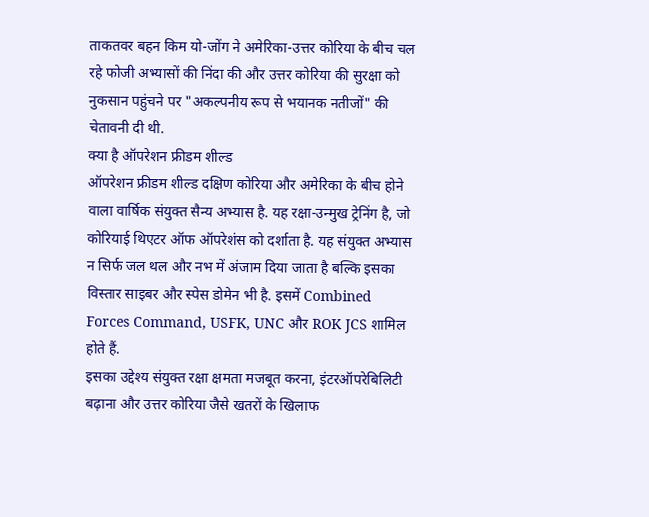ताकतवर बहन किम यो-जोंग ने अमेरिका-उत्तर कोरिया के बीच चल रहे फोजी अभ्यासों की निंदा की और उत्तर कोरिया की सुरक्षा को नुकसान पहुंचने पर "अकल्पनीय रूप से भयानक नतीजों" की चेतावनी दी थी.
क्या है ऑपरेशन फ्रीडम शील्ड
ऑपरेशन फ्रीडम शील्ड दक्षिण कोरिया और अमेरिका के बीच होने वाला वार्षिक संयुक्त सैन्य अभ्यास है. यह रक्षा-उन्मुख ट्रेनिंग है, जो कोरियाई थिएटर ऑफ ऑपरेशंस को दर्शाता है. यह संयुक्त अभ्यास न सिर्फ जल थल और नभ में अंजाम दिया जाता है बल्कि इसका विस्तार साइबर और स्पेस डोमेन भी है. इसमें Combined Forces Command, USFK, UNC और ROK JCS शामिल होते हैं.
इसका उद्देश्य संयुक्त रक्षा क्षमता मजबूत करना, इंटरऑपरेबिलिटी बढ़ाना और उत्तर कोरिया जैसे खतरों के खिलाफ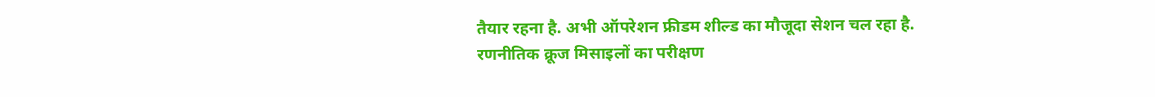तैयार रहना है. अभी ऑपरेशन फ्रीडम शील्ड का मौजूदा सेशन चल रहा है.
रणनीतिक क्रूज मिसाइलों का परीक्षण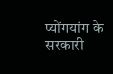प्योंगयांग के सरकारी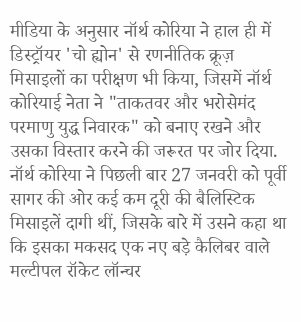मीडिया के अनुसार नॉर्थ कोरिया ने हाल ही में डिस्ट्रॉयर 'चो ह्योन' से रणनीतिक क्रूज़ मिसाइलों का परीक्षण भी किया, जिसमें नॉर्थ कोरियाई नेता ने "ताकतवर और भरोसेमंद परमाणु युद्ध निवारक" को बनाए रखने और उसका विस्तार करने की जरूरत पर जोर दिया.
नॉर्थ कोरिया ने पिछली बार 27 जनवरी को पूर्वी सागर की ओर कई कम दूरी की बैलिस्टिक मिसाइलें दागी थीं, जिसके बारे में उसने कहा था कि इसका मकसद एक नए बड़े कैलिबर वाले मल्टीपल रॉकेट लॉन्चर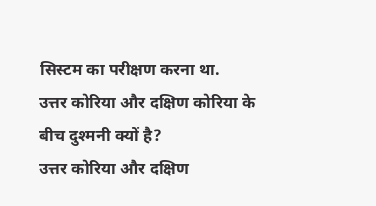सिस्टम का परीक्षण करना था.
उत्तर कोरिया और दक्षिण कोरिया के बीच दुश्मनी क्यों है?
उत्तर कोरिया और दक्षिण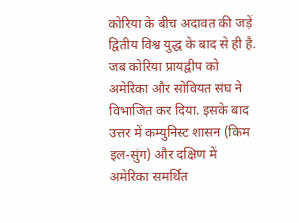कोरिया के बीच अदावत की जड़ें द्वितीय विश्व युद्ध के बाद से ही है. जब कोरिया प्रायद्वीप को अमेरिका और सोवियत संघ ने विभाजित कर दिया. इसके बाद उत्तर में कम्युनिस्ट शासन (किम इल-सुंग) और दक्षिण में अमेरिका समर्थित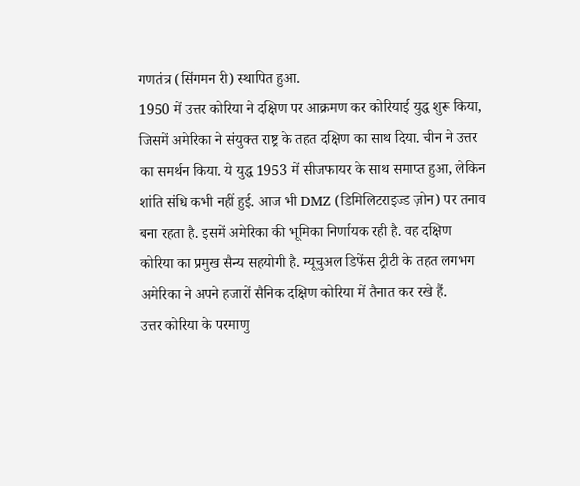गणतंत्र (सिंगमन री) स्थापित हुआ.
1950 में उत्तर कोरिया ने दक्षिण पर आक्रमण कर कोरियाई युद्ध शुरू किया, जिसमें अमेरिका ने संयुक्त राष्ट्र के तहत दक्षिण का साथ दिया. चीन ने उत्तर का समर्थन किया. ये युद्ध 1953 में सीजफायर के साथ समाप्त हुआ, लेकिन शांति संधि कभी नहीं हुई. आज भी DMZ (डिमिलिटराइज्ड ज़ोन) पर तनाव बना रहता है. इसमें अमेरिका की भूमिका निर्णायक रही है. वह दक्षिण कोरिया का प्रमुख सैन्य सहयोगी है. म्यूचुअल डिफेंस ट्रीटी के तहत लगभग अमेरिका ने अपने हजारों सैनिक दक्षिण कोरिया में तैनात कर रखे हैं.
उत्तर कोरिया के परमाणु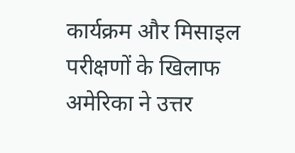कार्यक्रम और मिसाइल परीक्षणों के खिलाफ अमेरिका ने उत्तर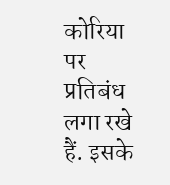कोरिया पर प्रतिबंध लगा रखे हैं. इसके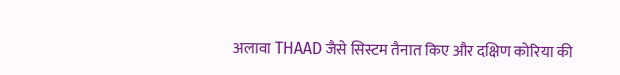अलावा THAAD जैसे सिस्टम तैनात किए और दक्षिण कोरिया की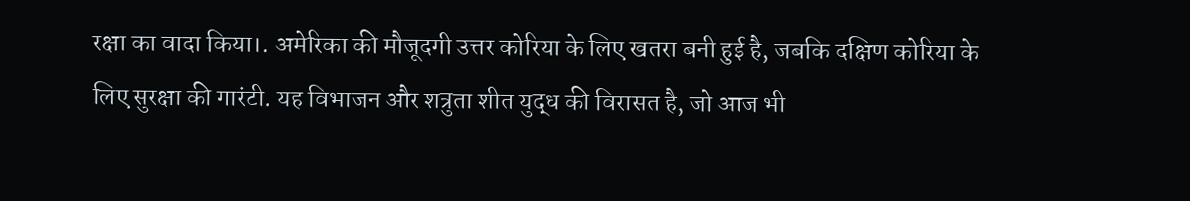रक्षा का वादा किया।. अमेरिका की मौजूदगी उत्तर कोरिया के लिए खतरा बनी हुई है, जबकि दक्षिण कोरिया के लिए सुरक्षा की गारंटी. यह विभाजन और शत्रुता शीत युद्ध की विरासत है, जो आज भी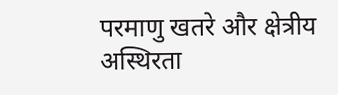परमाणु खतरे और क्षेत्रीय अस्थिरता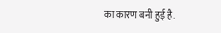का कारण बनी हुई है.